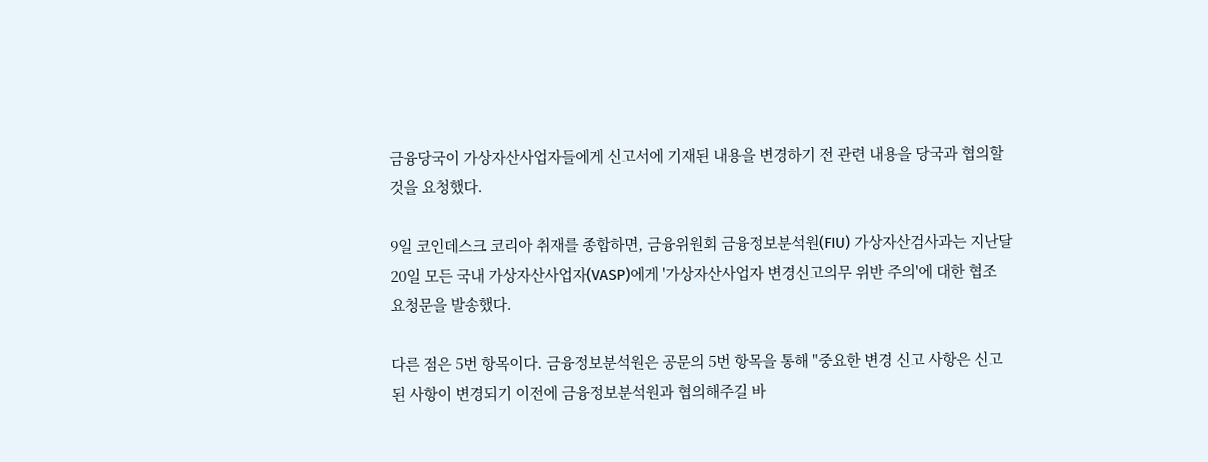금융당국이 가상자산사업자들에게 신고서에 기재된 내용을 변경하기 전 관련 내용을 당국과 협의할 것을 요청했다.

9일 코인데스크 코리아 취재를 종합하면, 금융위원회 금융정보분석원(FIU) 가상자산검사과는 지난달 20일 모든 국내 가상자산사업자(VASP)에게 '가상자산사업자 변경신고의무 위반 주의'에 대한 협조 요청문을 발송했다.

다른 점은 5번 항목이다. 금융정보분석원은 공문의 5번 항목을 통해 "중요한 변경 신고 사항은 신고된 사항이 변경되기 이전에 금융정보분석원과 협의해주길 바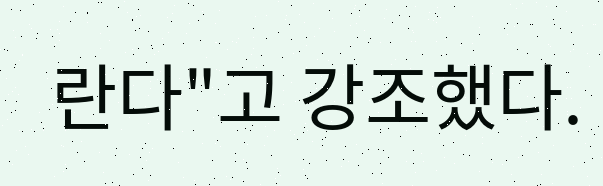란다"고 강조했다.